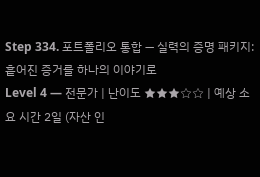Step 334. 포트폴리오 통합 — 실력의 증명 패키지: 흩어진 증거를 하나의 이야기로
Level 4 — 전문가 | 난이도 ★★★☆☆ | 예상 소요 시간 2일 (자산 인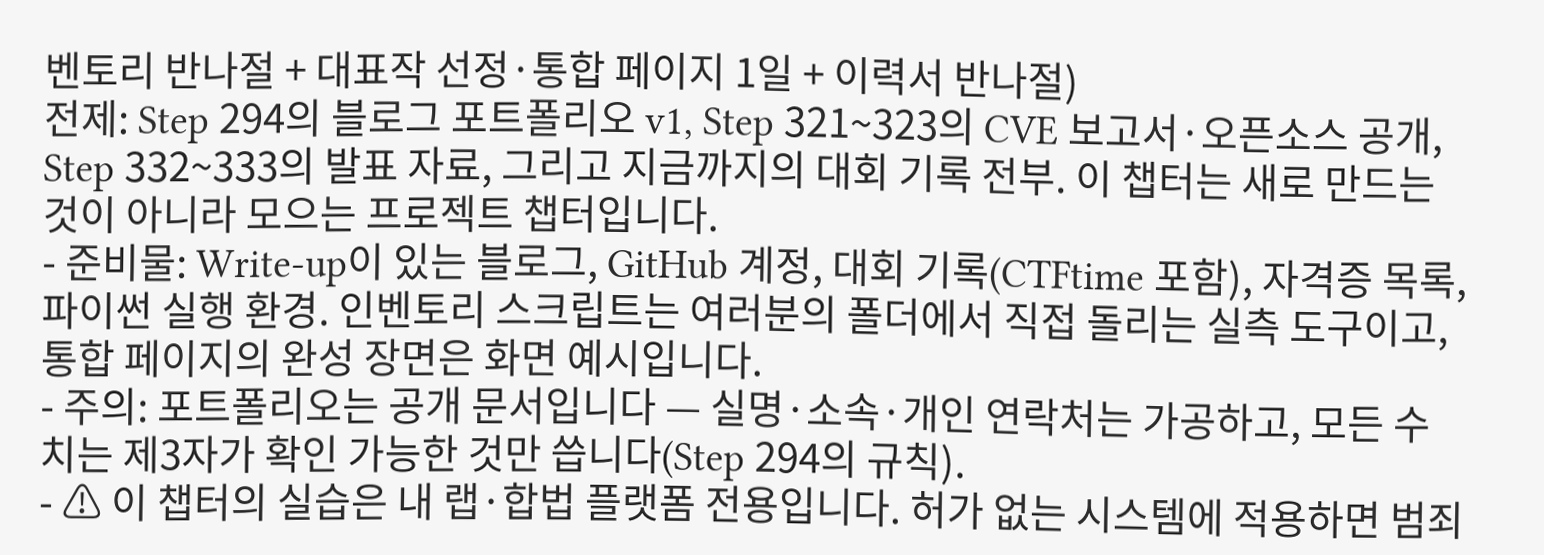벤토리 반나절 + 대표작 선정·통합 페이지 1일 + 이력서 반나절)
전제: Step 294의 블로그 포트폴리오 v1, Step 321~323의 CVE 보고서·오픈소스 공개, Step 332~333의 발표 자료, 그리고 지금까지의 대회 기록 전부. 이 챕터는 새로 만드는 것이 아니라 모으는 프로젝트 챕터입니다.
- 준비물: Write-up이 있는 블로그, GitHub 계정, 대회 기록(CTFtime 포함), 자격증 목록, 파이썬 실행 환경. 인벤토리 스크립트는 여러분의 폴더에서 직접 돌리는 실측 도구이고, 통합 페이지의 완성 장면은 화면 예시입니다.
- 주의: 포트폴리오는 공개 문서입니다 — 실명·소속·개인 연락처는 가공하고, 모든 수치는 제3자가 확인 가능한 것만 씁니다(Step 294의 규칙).
- ⚠ 이 챕터의 실습은 내 랩·합법 플랫폼 전용입니다. 허가 없는 시스템에 적용하면 범죄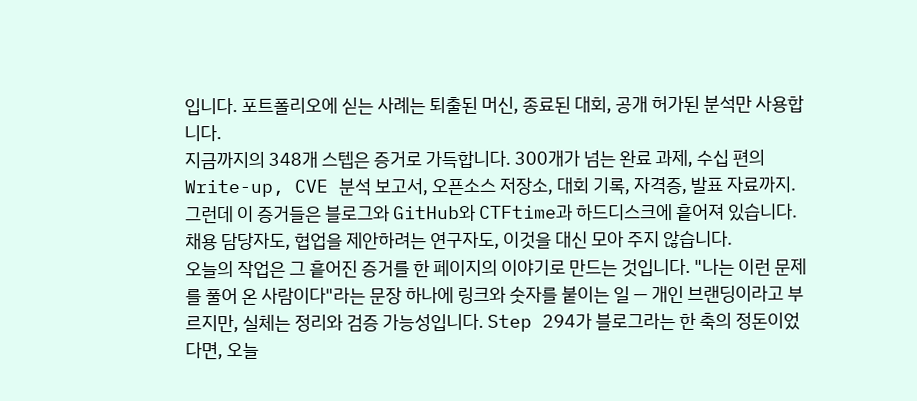입니다. 포트폴리오에 싣는 사례는 퇴출된 머신, 종료된 대회, 공개 허가된 분석만 사용합니다.
지금까지의 348개 스텝은 증거로 가득합니다. 300개가 넘는 완료 과제, 수십 편의 Write-up, CVE 분석 보고서, 오픈소스 저장소, 대회 기록, 자격증, 발표 자료까지. 그런데 이 증거들은 블로그와 GitHub와 CTFtime과 하드디스크에 흩어져 있습니다. 채용 담당자도, 협업을 제안하려는 연구자도, 이것을 대신 모아 주지 않습니다.
오늘의 작업은 그 흩어진 증거를 한 페이지의 이야기로 만드는 것입니다. "나는 이런 문제를 풀어 온 사람이다"라는 문장 하나에 링크와 숫자를 붙이는 일 — 개인 브랜딩이라고 부르지만, 실체는 정리와 검증 가능성입니다. Step 294가 블로그라는 한 축의 정돈이었다면, 오늘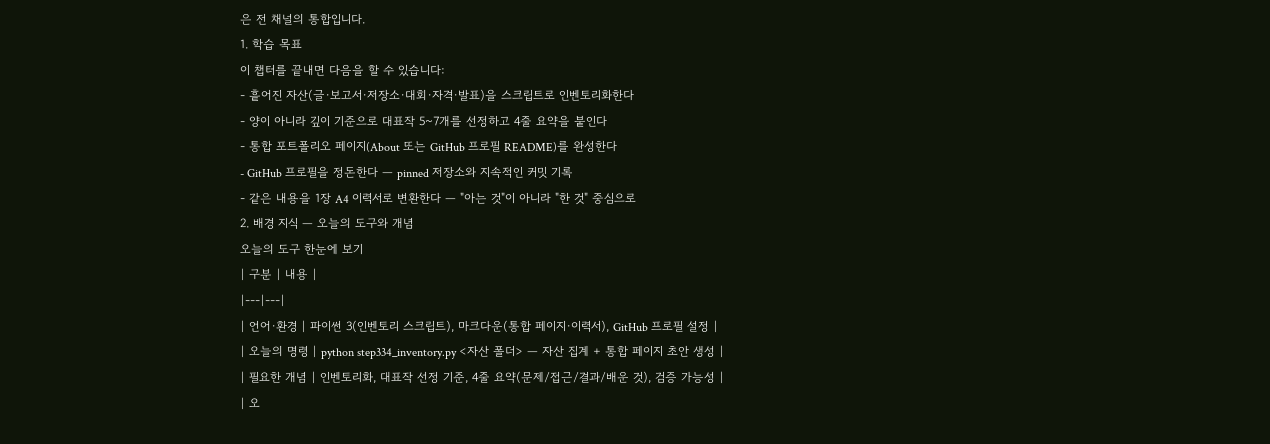은 전 채널의 통합입니다.
1. 학습 목표
이 챕터를 끝내면 다음을 할 수 있습니다:
- 흩어진 자산(글·보고서·저장소·대회·자격·발표)을 스크립트로 인벤토리화한다
- 양이 아니라 깊이 기준으로 대표작 5~7개를 선정하고 4줄 요약을 붙인다
- 통합 포트폴리오 페이지(About 또는 GitHub 프로필 README)를 완성한다
- GitHub 프로필을 정돈한다 — pinned 저장소와 지속적인 커밋 기록
- 같은 내용을 1장 A4 이력서로 변환한다 — "아는 것"이 아니라 "한 것" 중심으로
2. 배경 지식 — 오늘의 도구와 개념
오늘의 도구 한눈에 보기
| 구분 | 내용 |
|---|---|
| 언어·환경 | 파이썬 3(인벤토리 스크립트), 마크다운(통합 페이지·이력서), GitHub 프로필 설정 |
| 오늘의 명령 | python step334_inventory.py <자산 폴더> — 자산 집계 + 통합 페이지 초안 생성 |
| 필요한 개념 | 인벤토리화, 대표작 선정 기준, 4줄 요약(문제/접근/결과/배운 것), 검증 가능성 |
| 오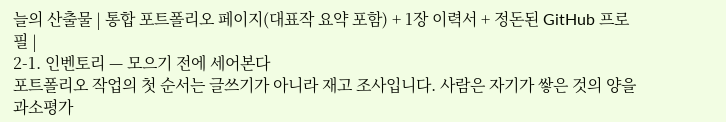늘의 산출물 | 통합 포트폴리오 페이지(대표작 요약 포함) + 1장 이력서 + 정돈된 GitHub 프로필 |
2-1. 인벤토리 — 모으기 전에 세어본다
포트폴리오 작업의 첫 순서는 글쓰기가 아니라 재고 조사입니다. 사람은 자기가 쌓은 것의 양을 과소평가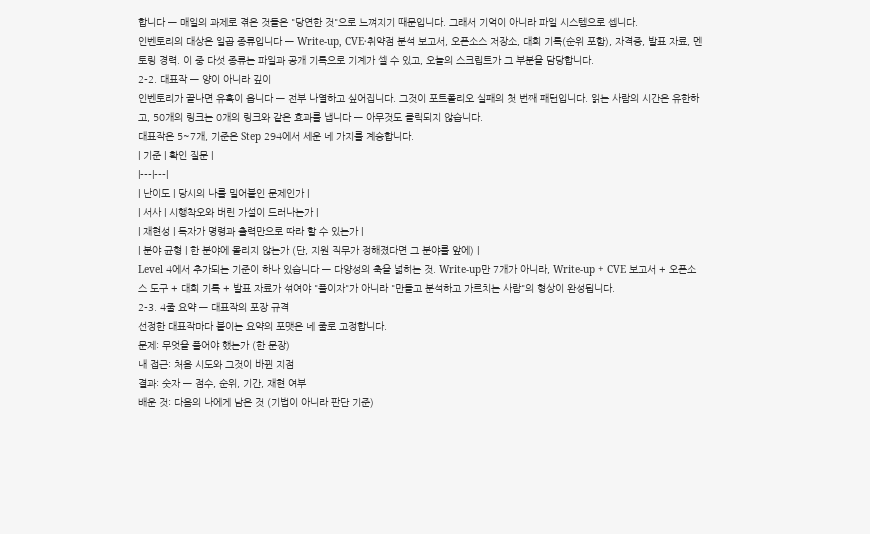합니다 — 매일의 과제로 겪은 것들은 "당연한 것"으로 느껴지기 때문입니다. 그래서 기억이 아니라 파일 시스템으로 셉니다.
인벤토리의 대상은 일곱 종류입니다 — Write-up, CVE·취약점 분석 보고서, 오픈소스 저장소, 대회 기록(순위 포함), 자격증, 발표 자료, 멘토링 경력. 이 중 다섯 종류는 파일과 공개 기록으로 기계가 셀 수 있고, 오늘의 스크립트가 그 부분을 담당합니다.
2-2. 대표작 — 양이 아니라 깊이
인벤토리가 끝나면 유혹이 옵니다 — 전부 나열하고 싶어집니다. 그것이 포트폴리오 실패의 첫 번째 패턴입니다. 읽는 사람의 시간은 유한하고, 50개의 링크는 0개의 링크와 같은 효과를 냅니다 — 아무것도 클릭되지 않습니다.
대표작은 5~7개, 기준은 Step 294에서 세운 네 가지를 계승합니다.
| 기준 | 확인 질문 |
|---|---|
| 난이도 | 당시의 나를 밀어붙인 문제인가 |
| 서사 | 시행착오와 버린 가설이 드러나는가 |
| 재현성 | 독자가 명령과 출력만으로 따라 할 수 있는가 |
| 분야 균형 | 한 분야에 몰리지 않는가 (단, 지원 직무가 정해졌다면 그 분야를 앞에) |
Level 4에서 추가되는 기준이 하나 있습니다 — 다양성의 축을 넓히는 것. Write-up만 7개가 아니라, Write-up + CVE 보고서 + 오픈소스 도구 + 대회 기록 + 발표 자료가 섞여야 "풀이자"가 아니라 "만들고 분석하고 가르치는 사람"의 형상이 완성됩니다.
2-3. 4줄 요약 — 대표작의 포장 규격
선정한 대표작마다 붙이는 요약의 포맷은 네 줄로 고정합니다.
문제: 무엇을 풀어야 했는가 (한 문장)
내 접근: 처음 시도와 그것이 바뀐 지점
결과: 숫자 — 점수, 순위, 기간, 재현 여부
배운 것: 다음의 나에게 남은 것 (기법이 아니라 판단 기준)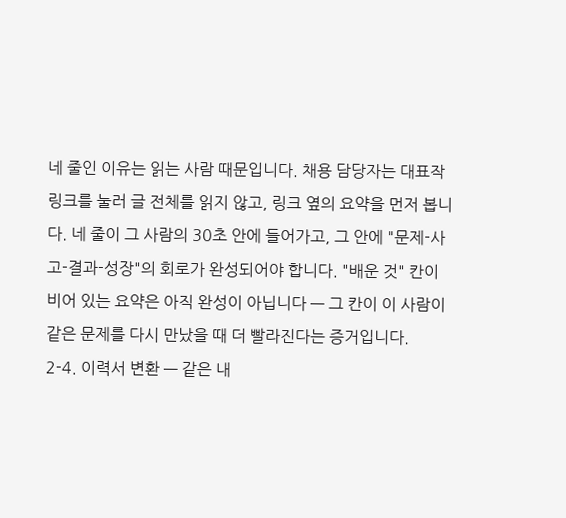네 줄인 이유는 읽는 사람 때문입니다. 채용 담당자는 대표작 링크를 눌러 글 전체를 읽지 않고, 링크 옆의 요약을 먼저 봅니다. 네 줄이 그 사람의 30초 안에 들어가고, 그 안에 "문제-사고-결과-성장"의 회로가 완성되어야 합니다. "배운 것" 칸이 비어 있는 요약은 아직 완성이 아닙니다 — 그 칸이 이 사람이 같은 문제를 다시 만났을 때 더 빨라진다는 증거입니다.
2-4. 이력서 변환 — 같은 내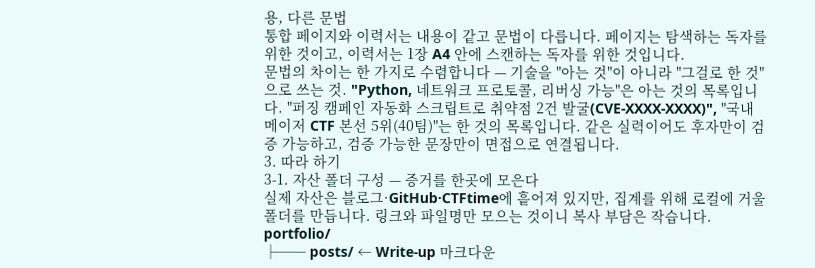용, 다른 문법
통합 페이지와 이력서는 내용이 같고 문법이 다릅니다. 페이지는 탐색하는 독자를 위한 것이고, 이력서는 1장 A4 안에 스캔하는 독자를 위한 것입니다.
문법의 차이는 한 가지로 수렴합니다 — 기술을 "아는 것"이 아니라 "그걸로 한 것"으로 쓰는 것. "Python, 네트워크 프로토콜, 리버싱 가능"은 아는 것의 목록입니다. "퍼징 캠페인 자동화 스크립트로 취약점 2건 발굴(CVE-XXXX-XXXX)", "국내 메이저 CTF 본선 5위(40팀)"는 한 것의 목록입니다. 같은 실력이어도 후자만이 검증 가능하고, 검증 가능한 문장만이 면접으로 연결됩니다.
3. 따라 하기
3-1. 자산 폴더 구성 — 증거를 한곳에 모은다
실제 자산은 블로그·GitHub·CTFtime에 흩어져 있지만, 집계를 위해 로컬에 거울 폴더를 만듭니다. 링크와 파일명만 모으는 것이니 복사 부담은 작습니다.
portfolio/
├── posts/ ← Write-up 마크다운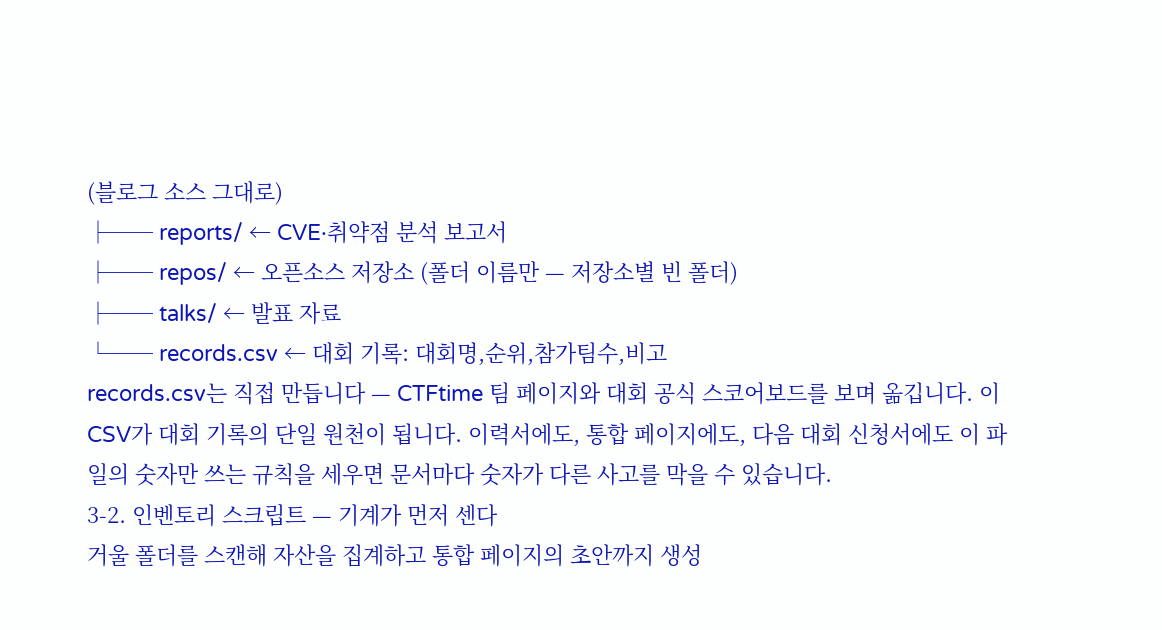(블로그 소스 그대로)
├── reports/ ← CVE·취약점 분석 보고서
├── repos/ ← 오픈소스 저장소 (폴더 이름만 — 저장소별 빈 폴더)
├── talks/ ← 발표 자료
└── records.csv ← 대회 기록: 대회명,순위,참가팀수,비고
records.csv는 직접 만듭니다 — CTFtime 팀 페이지와 대회 공식 스코어보드를 보며 옮깁니다. 이 CSV가 대회 기록의 단일 원천이 됩니다. 이력서에도, 통합 페이지에도, 다음 대회 신청서에도 이 파일의 숫자만 쓰는 규칙을 세우면 문서마다 숫자가 다른 사고를 막을 수 있습니다.
3-2. 인벤토리 스크립트 — 기계가 먼저 센다
거울 폴더를 스캔해 자산을 집계하고 통합 페이지의 초안까지 생성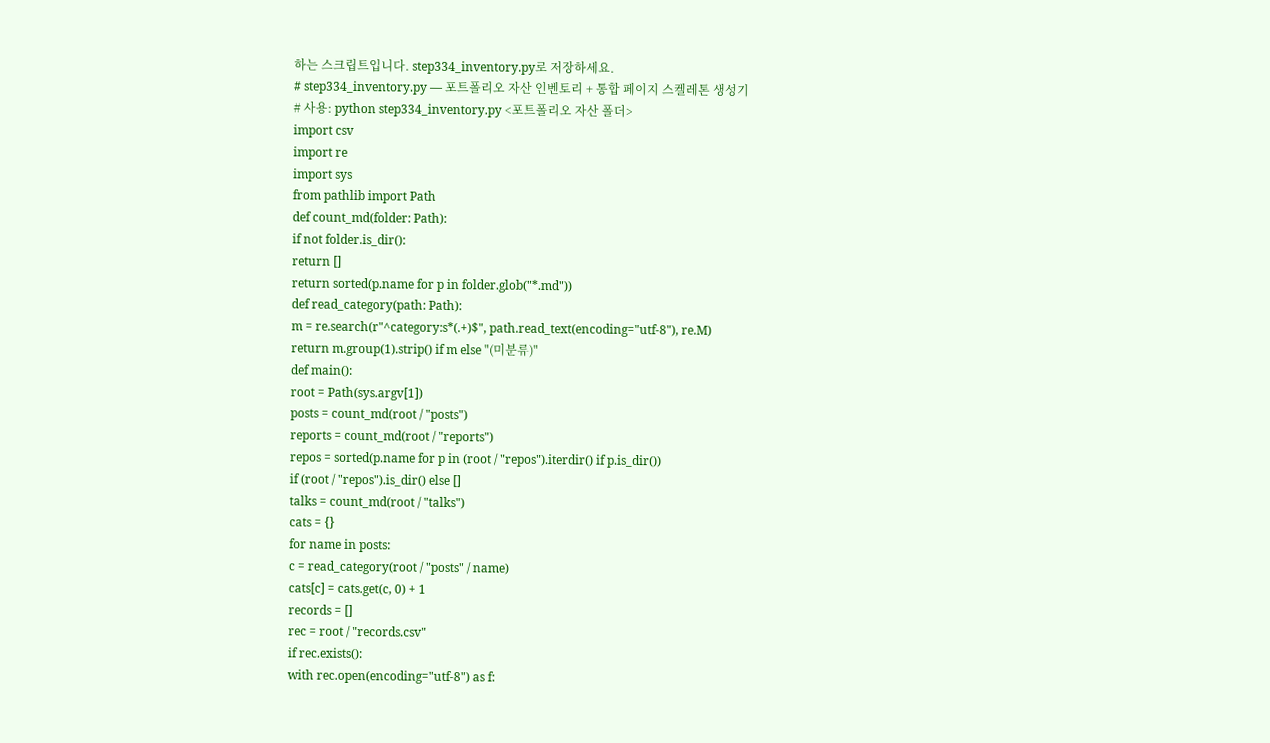하는 스크립트입니다. step334_inventory.py로 저장하세요.
# step334_inventory.py — 포트폴리오 자산 인벤토리 + 통합 페이지 스켈레톤 생성기
# 사용: python step334_inventory.py <포트폴리오 자산 폴더>
import csv
import re
import sys
from pathlib import Path
def count_md(folder: Path):
if not folder.is_dir():
return []
return sorted(p.name for p in folder.glob("*.md"))
def read_category(path: Path):
m = re.search(r"^category:s*(.+)$", path.read_text(encoding="utf-8"), re.M)
return m.group(1).strip() if m else "(미분류)"
def main():
root = Path(sys.argv[1])
posts = count_md(root / "posts")
reports = count_md(root / "reports")
repos = sorted(p.name for p in (root / "repos").iterdir() if p.is_dir())
if (root / "repos").is_dir() else []
talks = count_md(root / "talks")
cats = {}
for name in posts:
c = read_category(root / "posts" / name)
cats[c] = cats.get(c, 0) + 1
records = []
rec = root / "records.csv"
if rec.exists():
with rec.open(encoding="utf-8") as f: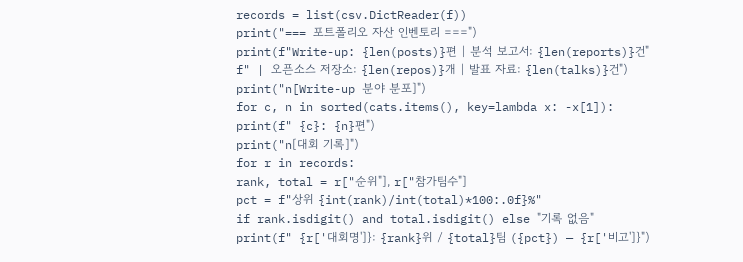records = list(csv.DictReader(f))
print("=== 포트폴리오 자산 인벤토리 ===")
print(f"Write-up: {len(posts)}편 | 분석 보고서: {len(reports)}건"
f" | 오픈소스 저장소: {len(repos)}개 | 발표 자료: {len(talks)}건")
print("n[Write-up 분야 분포]")
for c, n in sorted(cats.items(), key=lambda x: -x[1]):
print(f" {c}: {n}편")
print("n[대회 기록]")
for r in records:
rank, total = r["순위"], r["참가팀수"]
pct = f"상위 {int(rank)/int(total)*100:.0f}%"
if rank.isdigit() and total.isdigit() else "기록 없음"
print(f" {r['대회명']}: {rank}위 / {total}팀 ({pct}) — {r['비고']}")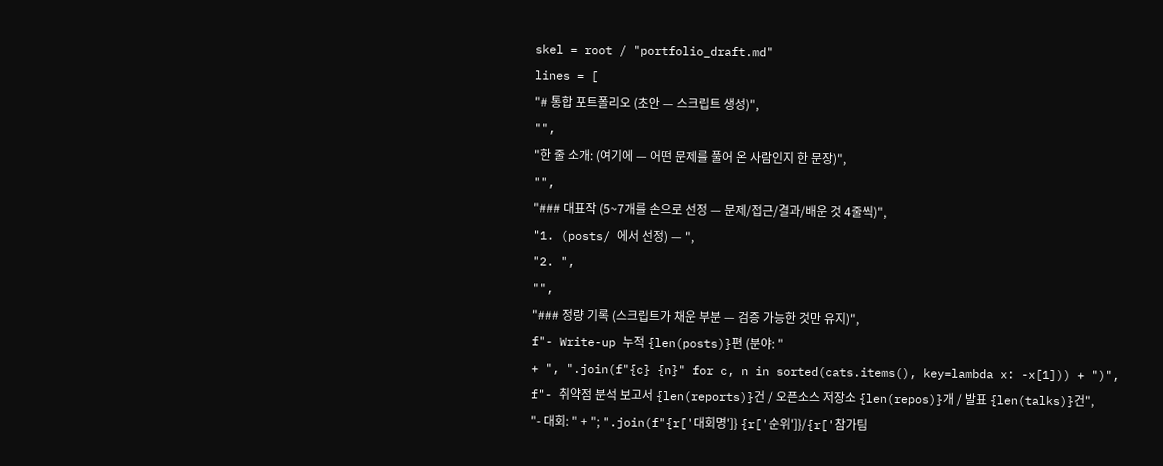skel = root / "portfolio_draft.md"
lines = [
"# 통합 포트폴리오 (초안 — 스크립트 생성)",
"",
"한 줄 소개: (여기에 — 어떤 문제를 풀어 온 사람인지 한 문장)",
"",
"### 대표작 (5~7개를 손으로 선정 — 문제/접근/결과/배운 것 4줄씩)",
"1. (posts/ 에서 선정) — ",
"2. ",
"",
"### 정량 기록 (스크립트가 채운 부분 — 검증 가능한 것만 유지)",
f"- Write-up 누적 {len(posts)}편 (분야: "
+ ", ".join(f"{c} {n}" for c, n in sorted(cats.items(), key=lambda x: -x[1])) + ")",
f"- 취약점 분석 보고서 {len(reports)}건 / 오픈소스 저장소 {len(repos)}개 / 발표 {len(talks)}건",
"- 대회: " + "; ".join(f"{r['대회명']} {r['순위']}/{r['참가팀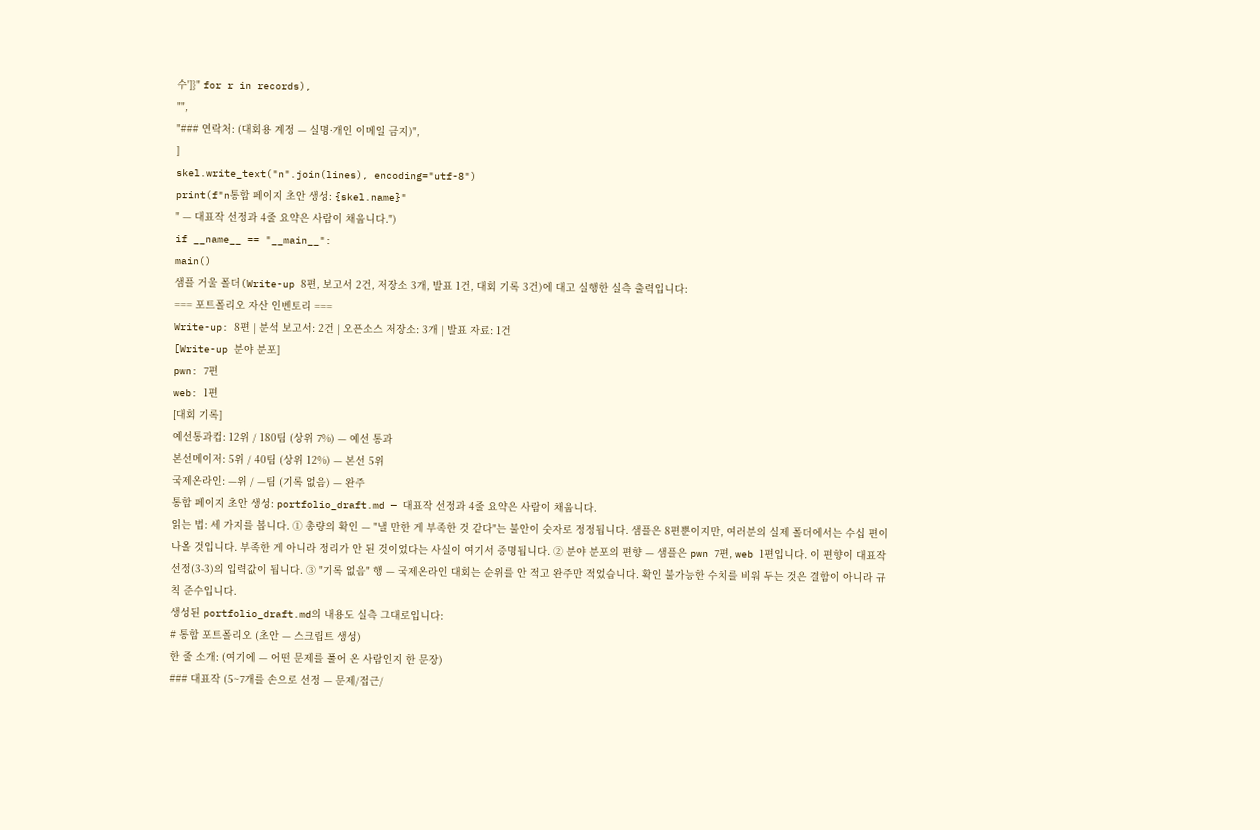수']}" for r in records),
"",
"### 연락처: (대회용 계정 — 실명·개인 이메일 금지)",
]
skel.write_text("n".join(lines), encoding="utf-8")
print(f"n통합 페이지 초안 생성: {skel.name}"
" — 대표작 선정과 4줄 요약은 사람이 채웁니다.")
if __name__ == "__main__":
main()
샘플 거울 폴더(Write-up 8편, 보고서 2건, 저장소 3개, 발표 1건, 대회 기록 3건)에 대고 실행한 실측 출력입니다:
=== 포트폴리오 자산 인벤토리 ===
Write-up: 8편 | 분석 보고서: 2건 | 오픈소스 저장소: 3개 | 발표 자료: 1건
[Write-up 분야 분포]
pwn: 7편
web: 1편
[대회 기록]
예선통과컵: 12위 / 180팀 (상위 7%) — 예선 통과
본선메이저: 5위 / 40팀 (상위 12%) — 본선 5위
국제온라인: —위 / —팀 (기록 없음) — 완주
통합 페이지 초안 생성: portfolio_draft.md — 대표작 선정과 4줄 요약은 사람이 채웁니다.
읽는 법: 세 가지를 봅니다. ① 총량의 확인 — "낼 만한 게 부족한 것 같다"는 불안이 숫자로 정정됩니다. 샘플은 8편뿐이지만, 여러분의 실제 폴더에서는 수십 편이 나올 것입니다. 부족한 게 아니라 정리가 안 된 것이었다는 사실이 여기서 증명됩니다. ② 분야 분포의 편향 — 샘플은 pwn 7편, web 1편입니다. 이 편향이 대표작 선정(3-3)의 입력값이 됩니다. ③ "기록 없음" 행 — 국제온라인 대회는 순위를 안 적고 완주만 적었습니다. 확인 불가능한 수치를 비워 두는 것은 결함이 아니라 규칙 준수입니다.
생성된 portfolio_draft.md의 내용도 실측 그대로입니다:
# 통합 포트폴리오 (초안 — 스크립트 생성)
한 줄 소개: (여기에 — 어떤 문제를 풀어 온 사람인지 한 문장)
### 대표작 (5~7개를 손으로 선정 — 문제/접근/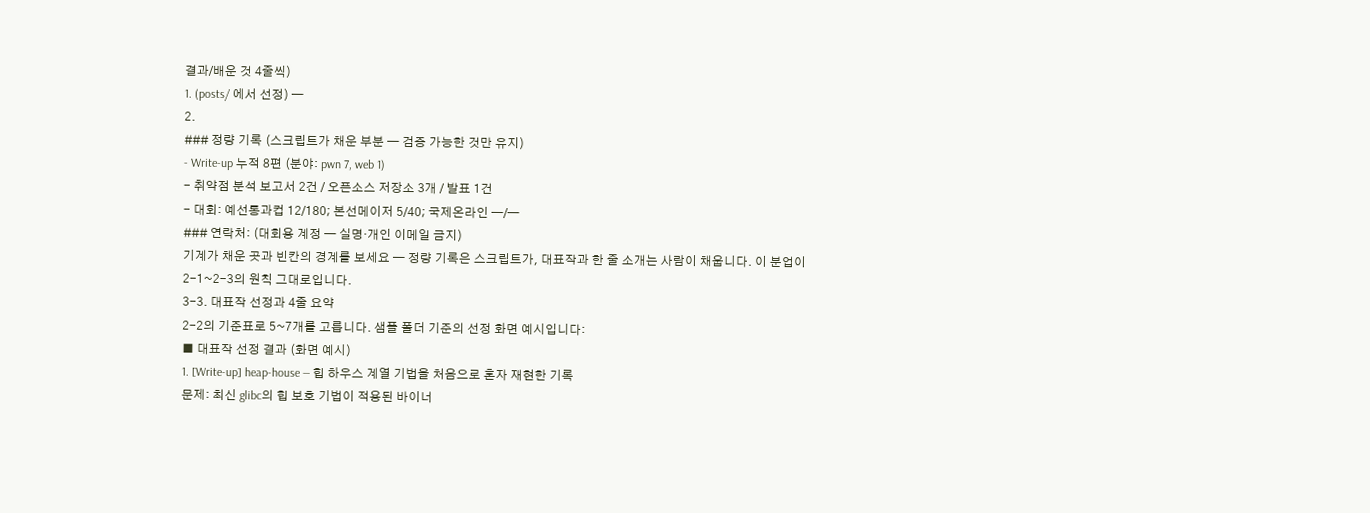결과/배운 것 4줄씩)
1. (posts/ 에서 선정) —
2.
### 정량 기록 (스크립트가 채운 부분 — 검증 가능한 것만 유지)
- Write-up 누적 8편 (분야: pwn 7, web 1)
- 취약점 분석 보고서 2건 / 오픈소스 저장소 3개 / 발표 1건
- 대회: 예선통과컵 12/180; 본선메이저 5/40; 국제온라인 —/—
### 연락처: (대회용 계정 — 실명·개인 이메일 금지)
기계가 채운 곳과 빈칸의 경계를 보세요 — 정량 기록은 스크립트가, 대표작과 한 줄 소개는 사람이 채웁니다. 이 분업이 2-1~2-3의 원칙 그대로입니다.
3-3. 대표작 선정과 4줄 요약
2-2의 기준표로 5~7개를 고릅니다. 샘플 폴더 기준의 선정 화면 예시입니다:
■ 대표작 선정 결과 (화면 예시)
1. [Write-up] heap-house — 힙 하우스 계열 기법을 처음으로 혼자 재현한 기록
문제: 최신 glibc의 힙 보호 기법이 적용된 바이너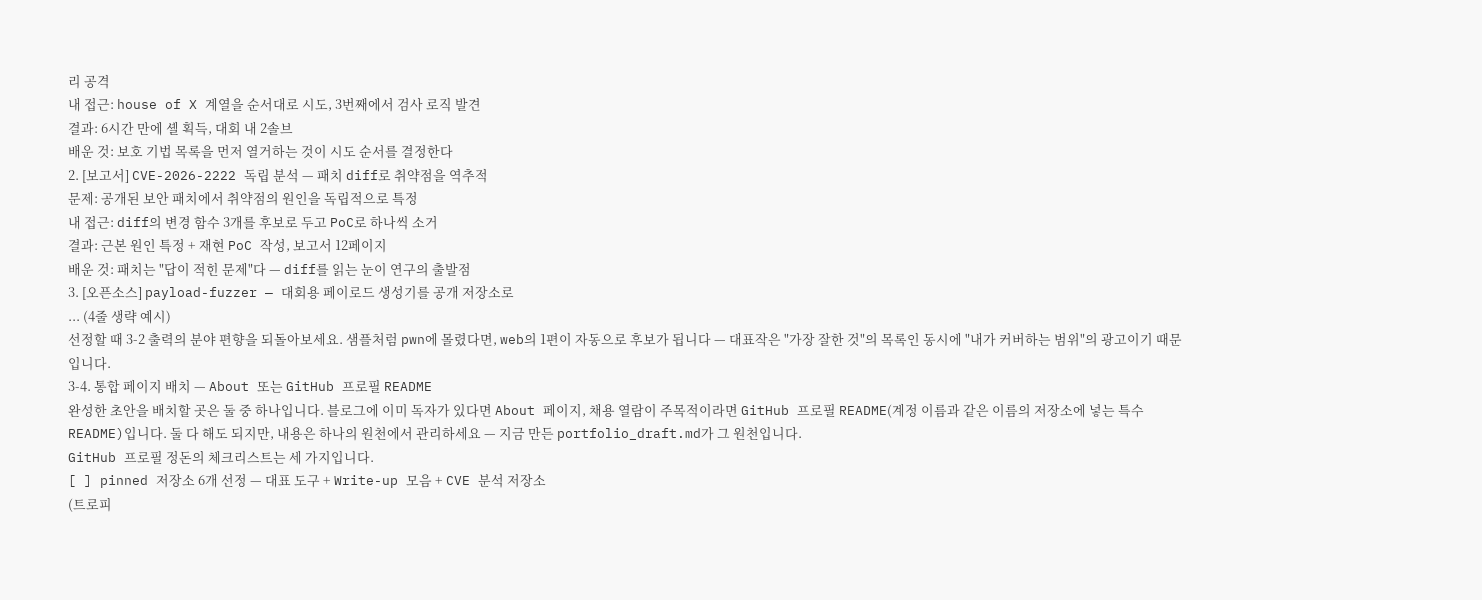리 공격
내 접근: house of X 계열을 순서대로 시도, 3번째에서 검사 로직 발견
결과: 6시간 만에 셸 획득, 대회 내 2솔브
배운 것: 보호 기법 목록을 먼저 열거하는 것이 시도 순서를 결정한다
2. [보고서] CVE-2026-2222 독립 분석 — 패치 diff로 취약점을 역추적
문제: 공개된 보안 패치에서 취약점의 원인을 독립적으로 특정
내 접근: diff의 변경 함수 3개를 후보로 두고 PoC로 하나씩 소거
결과: 근본 원인 특정 + 재현 PoC 작성, 보고서 12페이지
배운 것: 패치는 "답이 적힌 문제"다 — diff를 읽는 눈이 연구의 출발점
3. [오픈소스] payload-fuzzer — 대회용 페이로드 생성기를 공개 저장소로
... (4줄 생략 예시)
선정할 때 3-2 출력의 분야 편향을 되돌아보세요. 샘플처럼 pwn에 몰렸다면, web의 1편이 자동으로 후보가 됩니다 — 대표작은 "가장 잘한 것"의 목록인 동시에 "내가 커버하는 범위"의 광고이기 때문입니다.
3-4. 통합 페이지 배치 — About 또는 GitHub 프로필 README
완성한 초안을 배치할 곳은 둘 중 하나입니다. 블로그에 이미 독자가 있다면 About 페이지, 채용 열람이 주목적이라면 GitHub 프로필 README(계정 이름과 같은 이름의 저장소에 넣는 특수 README)입니다. 둘 다 해도 되지만, 내용은 하나의 원천에서 관리하세요 — 지금 만든 portfolio_draft.md가 그 원천입니다.
GitHub 프로필 정돈의 체크리스트는 세 가지입니다.
[ ] pinned 저장소 6개 선정 — 대표 도구 + Write-up 모음 + CVE 분석 저장소
(트로피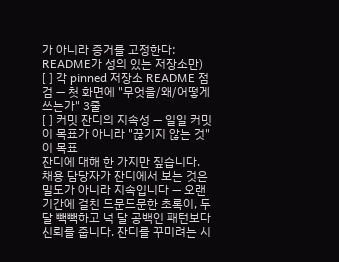가 아니라 증거를 고정한다: README가 성의 있는 저장소만)
[ ] 각 pinned 저장소 README 점검 — 첫 화면에 "무엇을/왜/어떻게 쓰는가" 3줄
[ ] 커밋 잔디의 지속성 — 일일 커밋이 목표가 아니라 "끊기지 않는 것"이 목표
잔디에 대해 한 가지만 짚습니다. 채용 담당자가 잔디에서 보는 것은 밀도가 아니라 지속입니다 — 오랜 기간에 걸친 드문드문한 초록이, 두 달 빽빽하고 넉 달 공백인 패턴보다 신뢰를 줍니다. 잔디를 꾸미려는 시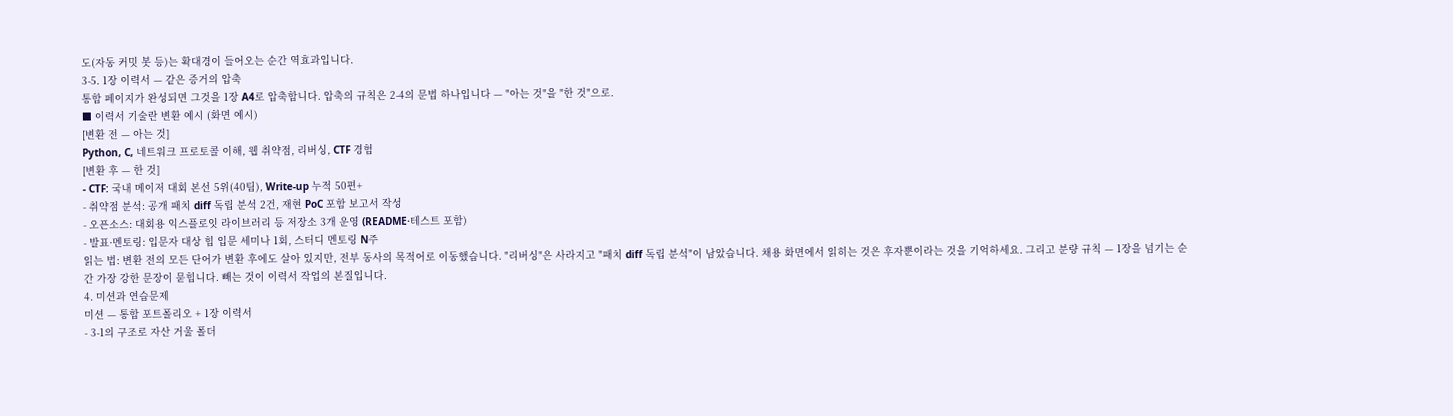도(자동 커밋 봇 등)는 확대경이 들어오는 순간 역효과입니다.
3-5. 1장 이력서 — 같은 증거의 압축
통합 페이지가 완성되면 그것을 1장 A4로 압축합니다. 압축의 규칙은 2-4의 문법 하나입니다 — "아는 것"을 "한 것"으로.
■ 이력서 기술란 변환 예시 (화면 예시)
[변환 전 — 아는 것]
Python, C, 네트워크 프로토콜 이해, 웹 취약점, 리버싱, CTF 경험
[변환 후 — 한 것]
- CTF: 국내 메이저 대회 본선 5위(40팀), Write-up 누적 50편+
- 취약점 분석: 공개 패치 diff 독립 분석 2건, 재현 PoC 포함 보고서 작성
- 오픈소스: 대회용 익스플로잇 라이브러리 등 저장소 3개 운영 (README·테스트 포함)
- 발표·멘토링: 입문자 대상 힙 입문 세미나 1회, 스터디 멘토링 N주
읽는 법: 변환 전의 모든 단어가 변환 후에도 살아 있지만, 전부 동사의 목적어로 이동했습니다. "리버싱"은 사라지고 "패치 diff 독립 분석"이 남았습니다. 채용 화면에서 읽히는 것은 후자뿐이라는 것을 기억하세요. 그리고 분량 규칙 — 1장을 넘기는 순간 가장 강한 문장이 묻힙니다. 빼는 것이 이력서 작업의 본질입니다.
4. 미션과 연습문제
미션 — 통합 포트폴리오 + 1장 이력서
- 3-1의 구조로 자산 거울 폴더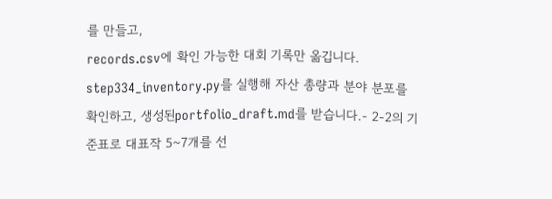를 만들고,
records.csv에 확인 가능한 대회 기록만 옮깁니다. step334_inventory.py를 실행해 자산 총량과 분야 분포를 확인하고, 생성된portfolio_draft.md를 받습니다.- 2-2의 기준표로 대표작 5~7개를 선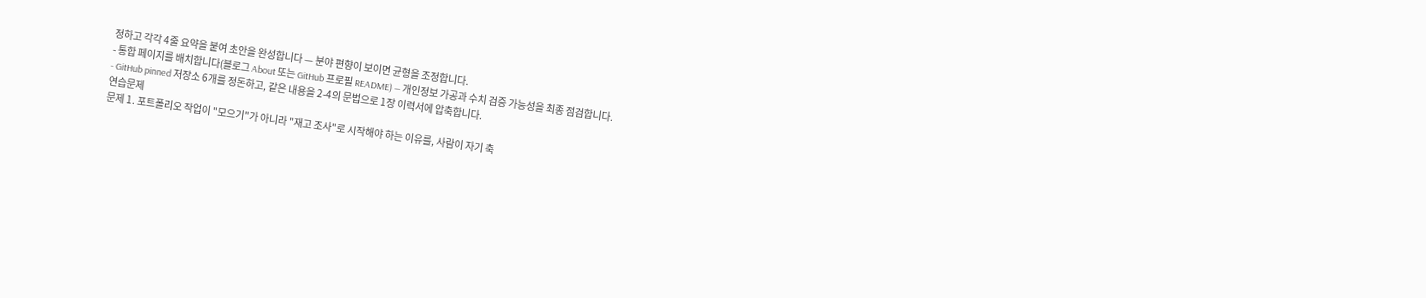정하고 각각 4줄 요약을 붙여 초안을 완성합니다 — 분야 편향이 보이면 균형을 조정합니다.
- 통합 페이지를 배치합니다(블로그 About 또는 GitHub 프로필 README) — 개인정보 가공과 수치 검증 가능성을 최종 점검합니다.
- GitHub pinned 저장소 6개를 정돈하고, 같은 내용을 2-4의 문법으로 1장 이력서에 압축합니다.
연습문제
문제 1. 포트폴리오 작업이 "모으기"가 아니라 "재고 조사"로 시작해야 하는 이유를, 사람이 자기 축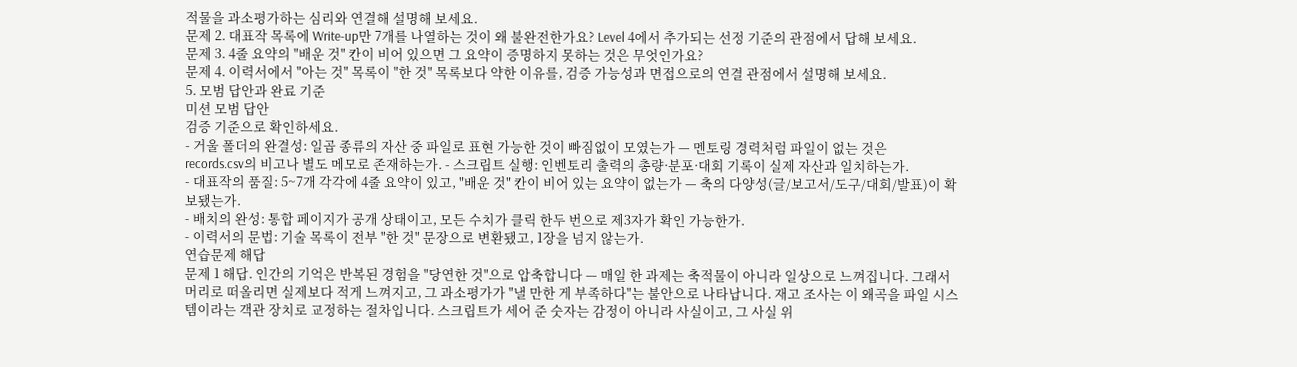적물을 과소평가하는 심리와 연결해 설명해 보세요.
문제 2. 대표작 목록에 Write-up만 7개를 나열하는 것이 왜 불완전한가요? Level 4에서 추가되는 선정 기준의 관점에서 답해 보세요.
문제 3. 4줄 요약의 "배운 것" 칸이 비어 있으면 그 요약이 증명하지 못하는 것은 무엇인가요?
문제 4. 이력서에서 "아는 것" 목록이 "한 것" 목록보다 약한 이유를, 검증 가능성과 면접으로의 연결 관점에서 설명해 보세요.
5. 모범 답안과 완료 기준
미션 모범 답안
검증 기준으로 확인하세요.
- 거울 폴더의 완결성: 일곱 종류의 자산 중 파일로 표현 가능한 것이 빠짐없이 모였는가 — 멘토링 경력처럼 파일이 없는 것은
records.csv의 비고나 별도 메모로 존재하는가. - 스크립트 실행: 인벤토리 출력의 총량·분포·대회 기록이 실제 자산과 일치하는가.
- 대표작의 품질: 5~7개 각각에 4줄 요약이 있고, "배운 것" 칸이 비어 있는 요약이 없는가 — 축의 다양성(글/보고서/도구/대회/발표)이 확보됐는가.
- 배치의 완성: 통합 페이지가 공개 상태이고, 모든 수치가 클릭 한두 번으로 제3자가 확인 가능한가.
- 이력서의 문법: 기술 목록이 전부 "한 것" 문장으로 변환됐고, 1장을 넘지 않는가.
연습문제 해답
문제 1 해답. 인간의 기억은 반복된 경험을 "당연한 것"으로 압축합니다 — 매일 한 과제는 축적물이 아니라 일상으로 느껴집니다. 그래서 머리로 떠올리면 실제보다 적게 느껴지고, 그 과소평가가 "낼 만한 게 부족하다"는 불안으로 나타납니다. 재고 조사는 이 왜곡을 파일 시스템이라는 객관 장치로 교정하는 절차입니다. 스크립트가 세어 준 숫자는 감정이 아니라 사실이고, 그 사실 위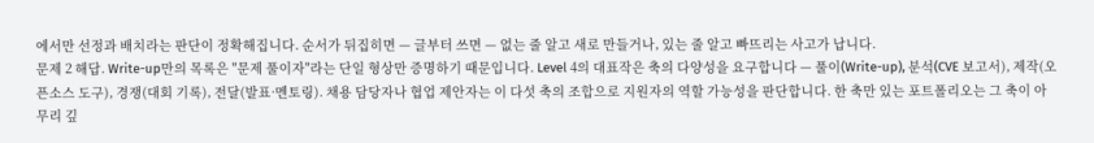에서만 선정과 배치라는 판단이 정확해집니다. 순서가 뒤집히면 — 글부터 쓰면 — 없는 줄 알고 새로 만들거나, 있는 줄 알고 빠뜨리는 사고가 납니다.
문제 2 해답. Write-up만의 목록은 "문제 풀이자"라는 단일 형상만 증명하기 때문입니다. Level 4의 대표작은 축의 다양성을 요구합니다 — 풀이(Write-up), 분석(CVE 보고서), 제작(오픈소스 도구), 경쟁(대회 기록), 전달(발표·멘토링). 채용 담당자나 협업 제안자는 이 다섯 축의 조합으로 지원자의 역할 가능성을 판단합니다. 한 축만 있는 포트폴리오는 그 축이 아무리 깊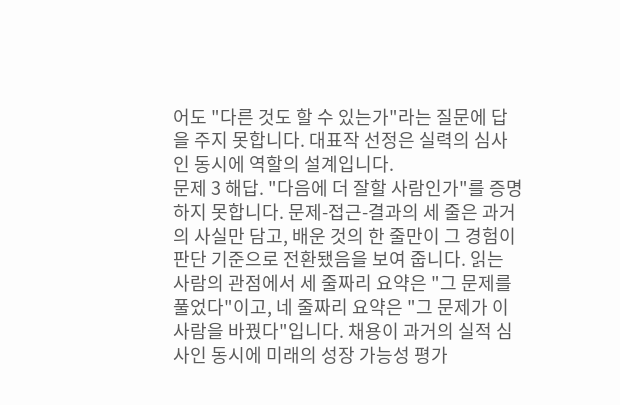어도 "다른 것도 할 수 있는가"라는 질문에 답을 주지 못합니다. 대표작 선정은 실력의 심사인 동시에 역할의 설계입니다.
문제 3 해답. "다음에 더 잘할 사람인가"를 증명하지 못합니다. 문제-접근-결과의 세 줄은 과거의 사실만 담고, 배운 것의 한 줄만이 그 경험이 판단 기준으로 전환됐음을 보여 줍니다. 읽는 사람의 관점에서 세 줄짜리 요약은 "그 문제를 풀었다"이고, 네 줄짜리 요약은 "그 문제가 이 사람을 바꿨다"입니다. 채용이 과거의 실적 심사인 동시에 미래의 성장 가능성 평가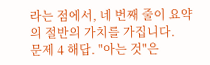라는 점에서, 네 번째 줄이 요약의 절반의 가치를 가집니다.
문제 4 해답. "아는 것"은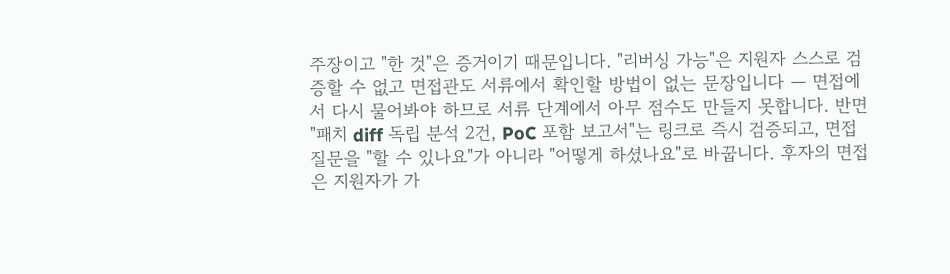주장이고 "한 것"은 증거이기 때문입니다. "리버싱 가능"은 지원자 스스로 검증할 수 없고 면접관도 서류에서 확인할 방법이 없는 문장입니다 — 면접에서 다시 물어봐야 하므로 서류 단계에서 아무 점수도 만들지 못합니다. 반면 "패치 diff 독립 분석 2건, PoC 포함 보고서"는 링크로 즉시 검증되고, 면접 질문을 "할 수 있나요"가 아니라 "어떻게 하셨나요"로 바꿉니다. 후자의 면접은 지원자가 가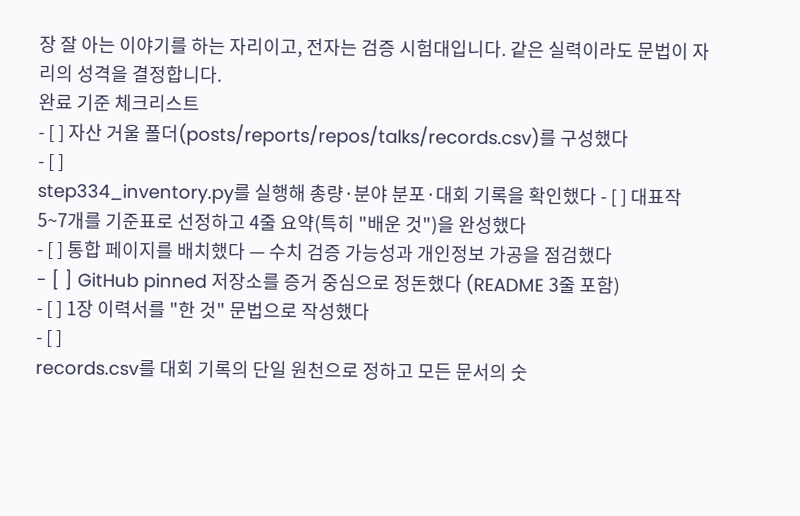장 잘 아는 이야기를 하는 자리이고, 전자는 검증 시험대입니다. 같은 실력이라도 문법이 자리의 성격을 결정합니다.
완료 기준 체크리스트
- [ ] 자산 거울 폴더(posts/reports/repos/talks/records.csv)를 구성했다
- [ ]
step334_inventory.py를 실행해 총량·분야 분포·대회 기록을 확인했다 - [ ] 대표작 5~7개를 기준표로 선정하고 4줄 요약(특히 "배운 것")을 완성했다
- [ ] 통합 페이지를 배치했다 — 수치 검증 가능성과 개인정보 가공을 점검했다
- [ ] GitHub pinned 저장소를 증거 중심으로 정돈했다 (README 3줄 포함)
- [ ] 1장 이력서를 "한 것" 문법으로 작성했다
- [ ]
records.csv를 대회 기록의 단일 원천으로 정하고 모든 문서의 숫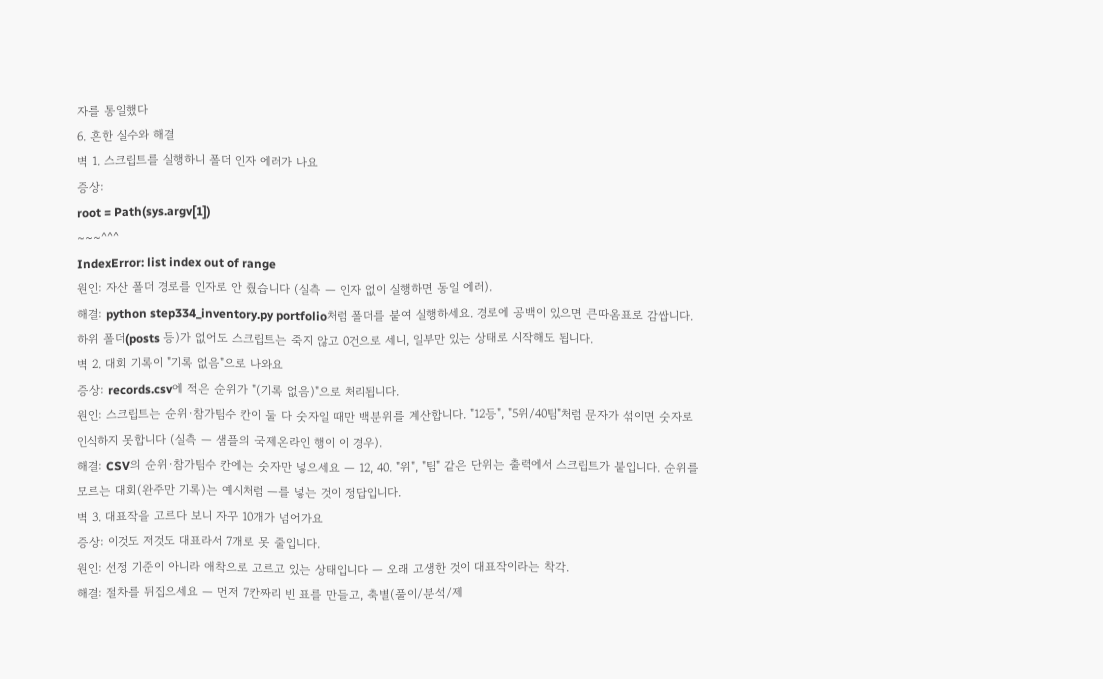자를 통일했다
6. 흔한 실수와 해결
벽 1. 스크립트를 실행하니 폴더 인자 에러가 나요
증상:
root = Path(sys.argv[1])
~~~^^^
IndexError: list index out of range
원인: 자산 폴더 경로를 인자로 안 줬습니다 (실측 — 인자 없이 실행하면 동일 에러).
해결: python step334_inventory.py portfolio처럼 폴더를 붙여 실행하세요. 경로에 공백이 있으면 큰따옴표로 감쌉니다. 하위 폴더(posts 등)가 없어도 스크립트는 죽지 않고 0건으로 세니, 일부만 있는 상태로 시작해도 됩니다.
벽 2. 대회 기록이 "기록 없음"으로 나와요
증상: records.csv에 적은 순위가 "(기록 없음)"으로 처리됩니다.
원인: 스크립트는 순위·참가팀수 칸이 둘 다 숫자일 때만 백분위를 계산합니다. "12등", "5위/40팀"처럼 문자가 섞이면 숫자로 인식하지 못합니다 (실측 — 샘플의 국제온라인 행이 이 경우).
해결: CSV의 순위·참가팀수 칸에는 숫자만 넣으세요 — 12, 40. "위", "팀" 같은 단위는 출력에서 스크립트가 붙입니다. 순위를 모르는 대회(완주만 기록)는 예시처럼 —를 넣는 것이 정답입니다.
벽 3. 대표작을 고르다 보니 자꾸 10개가 넘어가요
증상: 이것도 저것도 대표라서 7개로 못 줄입니다.
원인: 선정 기준이 아니라 애착으로 고르고 있는 상태입니다 — 오래 고생한 것이 대표작이라는 착각.
해결: 절차를 뒤집으세요 — 먼저 7칸짜리 빈 표를 만들고, 축별(풀이/분석/제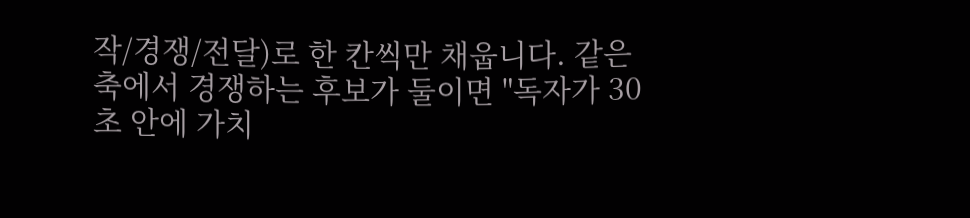작/경쟁/전달)로 한 칸씩만 채웁니다. 같은 축에서 경쟁하는 후보가 둘이면 "독자가 30초 안에 가치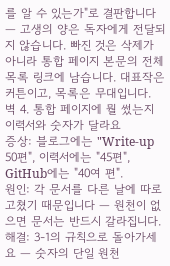를 알 수 있는가"로 결판합니다 — 고생의 양은 독자에게 전달되지 않습니다. 빠진 것은 삭제가 아니라 통합 페이지 본문의 전체 목록 링크에 남습니다. 대표작은 커튼이고, 목록은 무대입니다.
벽 4. 통합 페이지에 뭘 썼는지 이력서와 숫자가 달라요
증상: 블로그에는 "Write-up 50편", 이력서에는 "45편", GitHub에는 "40여 편".
원인: 각 문서를 다른 날에 따로 고쳤기 때문입니다 — 원천이 없으면 문서는 반드시 갈라집니다.
해결: 3-1의 규칙으로 돌아가세요 — 숫자의 단일 원천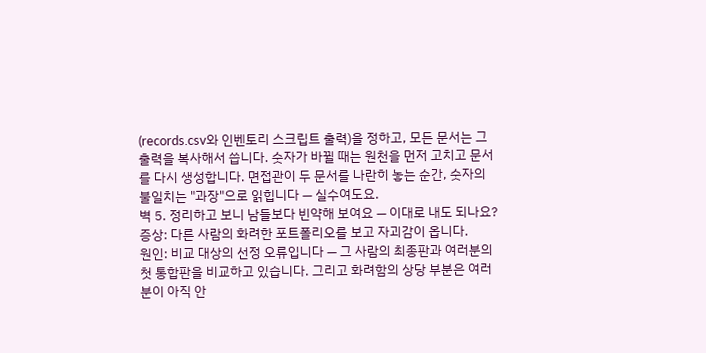(records.csv와 인벤토리 스크립트 출력)을 정하고, 모든 문서는 그 출력을 복사해서 씁니다. 숫자가 바뀔 때는 원천을 먼저 고치고 문서를 다시 생성합니다. 면접관이 두 문서를 나란히 놓는 순간, 숫자의 불일치는 "과장"으로 읽힙니다 — 실수여도요.
벽 5. 정리하고 보니 남들보다 빈약해 보여요 — 이대로 내도 되나요?
증상: 다른 사람의 화려한 포트폴리오를 보고 자괴감이 옵니다.
원인: 비교 대상의 선정 오류입니다 — 그 사람의 최종판과 여러분의 첫 통합판을 비교하고 있습니다. 그리고 화려함의 상당 부분은 여러분이 아직 안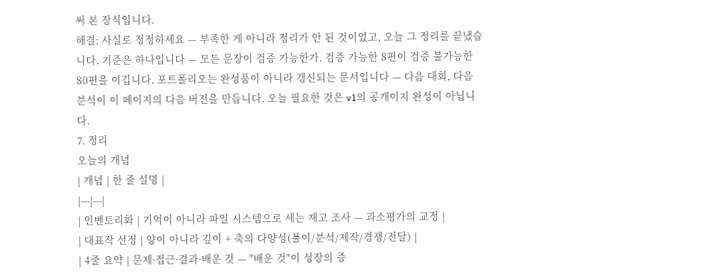써 본 장식입니다.
해결: 사실로 정정하세요 — 부족한 게 아니라 정리가 안 된 것이었고, 오늘 그 정리를 끝냈습니다. 기준은 하나입니다 — 모든 문장이 검증 가능한가. 검증 가능한 8편이 검증 불가능한 80편을 이깁니다. 포트폴리오는 완성품이 아니라 갱신되는 문서입니다 — 다음 대회, 다음 분석이 이 페이지의 다음 버전을 만듭니다. 오늘 필요한 것은 v1의 공개이지 완성이 아닙니다.
7. 정리
오늘의 개념
| 개념 | 한 줄 설명 |
|---|---|
| 인벤토리화 | 기억이 아니라 파일 시스템으로 세는 재고 조사 — 과소평가의 교정 |
| 대표작 선정 | 양이 아니라 깊이 + 축의 다양성(풀이/분석/제작/경쟁/전달) |
| 4줄 요약 | 문제·접근·결과·배운 것 — "배운 것"이 성장의 증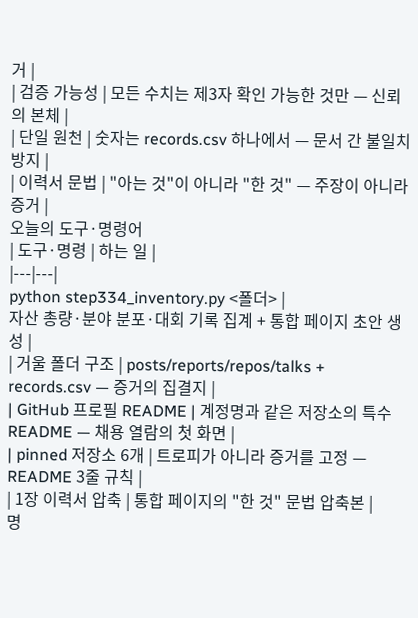거 |
| 검증 가능성 | 모든 수치는 제3자 확인 가능한 것만 — 신뢰의 본체 |
| 단일 원천 | 숫자는 records.csv 하나에서 — 문서 간 불일치 방지 |
| 이력서 문법 | "아는 것"이 아니라 "한 것" — 주장이 아니라 증거 |
오늘의 도구·명령어
| 도구·명령 | 하는 일 |
|---|---|
python step334_inventory.py <폴더> |
자산 총량·분야 분포·대회 기록 집계 + 통합 페이지 초안 생성 |
| 거울 폴더 구조 | posts/reports/repos/talks + records.csv — 증거의 집결지 |
| GitHub 프로필 README | 계정명과 같은 저장소의 특수 README — 채용 열람의 첫 화면 |
| pinned 저장소 6개 | 트로피가 아니라 증거를 고정 — README 3줄 규칙 |
| 1장 이력서 압축 | 통합 페이지의 "한 것" 문법 압축본 |
명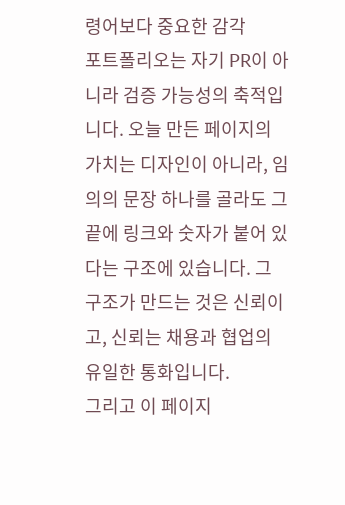령어보다 중요한 감각
포트폴리오는 자기 PR이 아니라 검증 가능성의 축적입니다. 오늘 만든 페이지의 가치는 디자인이 아니라, 임의의 문장 하나를 골라도 그 끝에 링크와 숫자가 붙어 있다는 구조에 있습니다. 그 구조가 만드는 것은 신뢰이고, 신뢰는 채용과 협업의 유일한 통화입니다.
그리고 이 페이지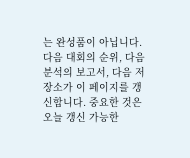는 완성품이 아닙니다. 다음 대회의 순위, 다음 분석의 보고서, 다음 저장소가 이 페이지를 갱신합니다. 중요한 것은 오늘 갱신 가능한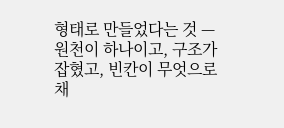형태로 만들었다는 것 — 원천이 하나이고, 구조가 잡혔고, 빈칸이 무엇으로 채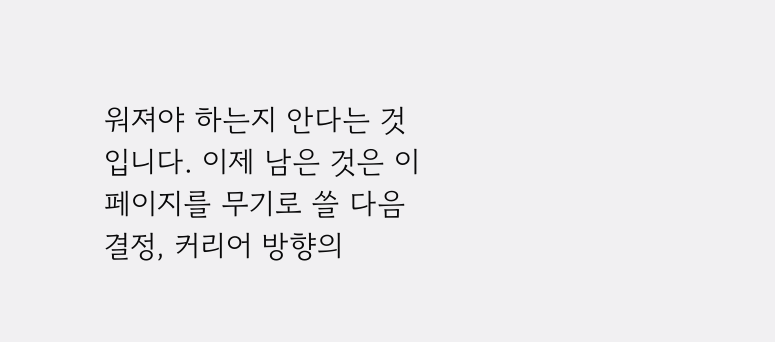워져야 하는지 안다는 것입니다. 이제 남은 것은 이 페이지를 무기로 쓸 다음 결정, 커리어 방향의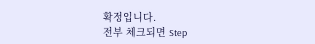확정입니다.
전부 체크되면 Step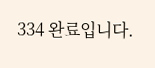334 완료입니다.